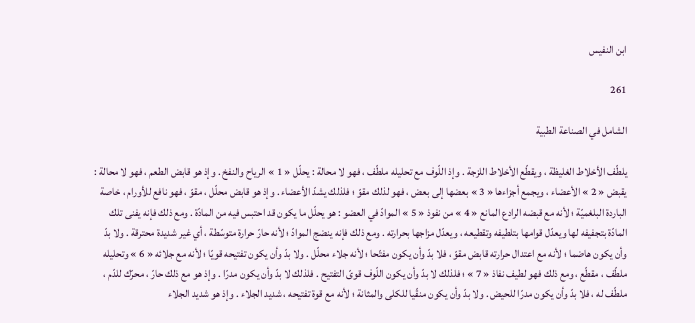ابن النفيس

261

الشامل في الصناعة الطبية

يلطّف الأخلاط الغليظة ، ويقطّع الأخلاط اللزجة . وإذ اللّوف مع تحليله ملطّف ، فهو لا محالة : يحلّل « 1 » الرياح والنفخ . وإذ هو قابض الطعم ، فهو لا محالة : يقبض « 2 » الأعضاء ، ويجمع أجزاءها « 3 » بعضها إلى بعض ، فهو لذلك مقوّ ؛ فلذلك يشدّ الأعضاء . وإذ هو قابض محلّل ، مقوّ ، فهو نافع للأورام ، خاصة الباردة البلغميّة ؛ لأنه مع قبضه الرادع المانع « 4 » من نفوذ « 5 » الموادّ في العضو : هو يحلّل ما يكون قد احتبس فيه من المادّة . ومع ذلك فإنه يفنى تلك المادّة بتجفيفه لها ويعدّل قوامها بتلطيفه وتقطيعه ، ويعدّل مزاجها بحرارته . ومع ذلك فإنه ينضج الموادّ ؛ لأنه حارّ حرارة متوسّطة ، أي غير شديدة محترقة . ولا بدّ وأن يكون هاضما ؛ لأنه مع اعتدال حرارته قابض مقوّ ، فلا بدّ وأن يكون مفتّحا ؛ لأنه جلاء محلّل . ولا بدّ وأن يكون تفتيحه قويّا ؛ لأنه مع جلائه « 6 » وتحليله ملطّف ، مقطّع ، ومع ذلك فهو لطيف نفاذ « 7 » ؛ فلذلك لا بدّ وأن يكون اللّوف قوىّ التفتيح . فلذلك لا بدّ وأن يكون مدرّا . وإذ هو مع ذلك حارّ ، محرّك للدّم ، ملطّف له ، فلا بدّ وأن يكون مدرّا للحيض . ولا بدّ وأن يكون منقّيا للكلى والمثانة ؛ لأنه مع قوة تفتيحه ، شديد الجلاء . وإذ هو شديد الجلاء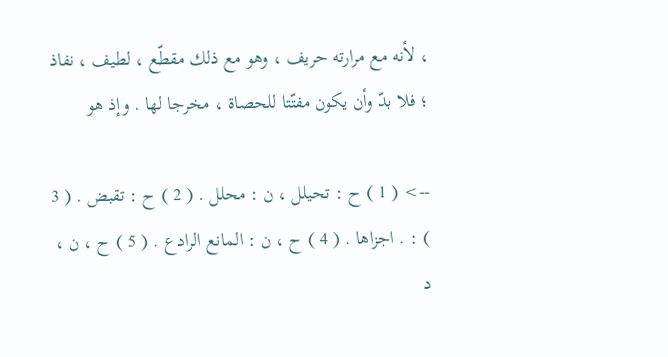، لأنه مع مرارته حريف ، وهو مع ذلك مقطّع ، لطيف ، نفاذ ؛ فلا بدّ وأن يكون مفتّتا للحصاة ، مخرجا لها . وإذ هو

--> ( 1 ) ح : تحيلل ، ن : محلل . ( 2 ) ح : تقبض . ( 3 ) : . اجزاها . ( 4 ) ح ، ن : المانع الرادع . ( 5 ) ح ، ن ، د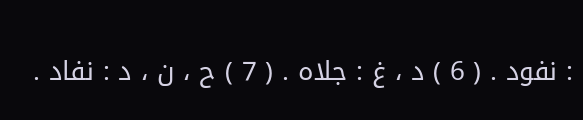: نفود . ( 6 ) د ، غ : جلاه . ( 7 ) ح ، ن ، د : نفاد .